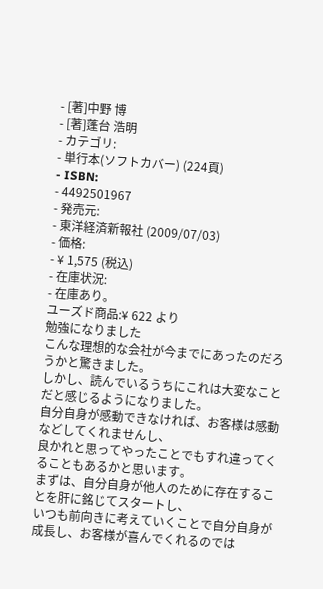- [著]中野 博
- [著]蓬台 浩明
- カテゴリ:
- 単行本(ソフトカバー) (224頁)
- ISBN:
- 4492501967
- 発売元:
- 東洋経済新報社 (2009/07/03)
- 価格:
- ¥ 1,575 (税込)
- 在庫状況:
- 在庫あり。
ユーズド商品:¥ 622 より
勉強になりました
こんな理想的な会社が今までにあったのだろうかと驚きました。
しかし、読んでいるうちにこれは大変なことだと感じるようになりました。
自分自身が感動できなければ、お客様は感動などしてくれませんし、
良かれと思ってやったことでもすれ違ってくることもあるかと思います。
まずは、自分自身が他人のために存在することを肝に銘じてスタートし、
いつも前向きに考えていくことで自分自身が成長し、お客様が喜んでくれるのでは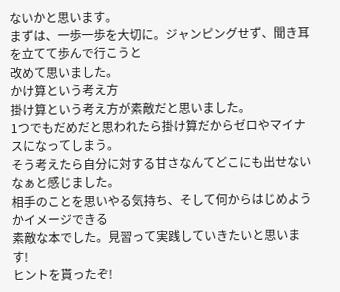ないかと思います。
まずは、一歩一歩を大切に。ジャンピングせず、聞き耳を立てて歩んで行こうと
改めて思いました。
かけ算という考え方
掛け算という考え方が素敵だと思いました。
1つでもだめだと思われたら掛け算だからゼロやマイナスになってしまう。
そう考えたら自分に対する甘さなんてどこにも出せないなぁと感じました。
相手のことを思いやる気持ち、そして何からはじめようかイメージできる
素敵な本でした。見習って実践していきたいと思います!
ヒントを貰ったぞ!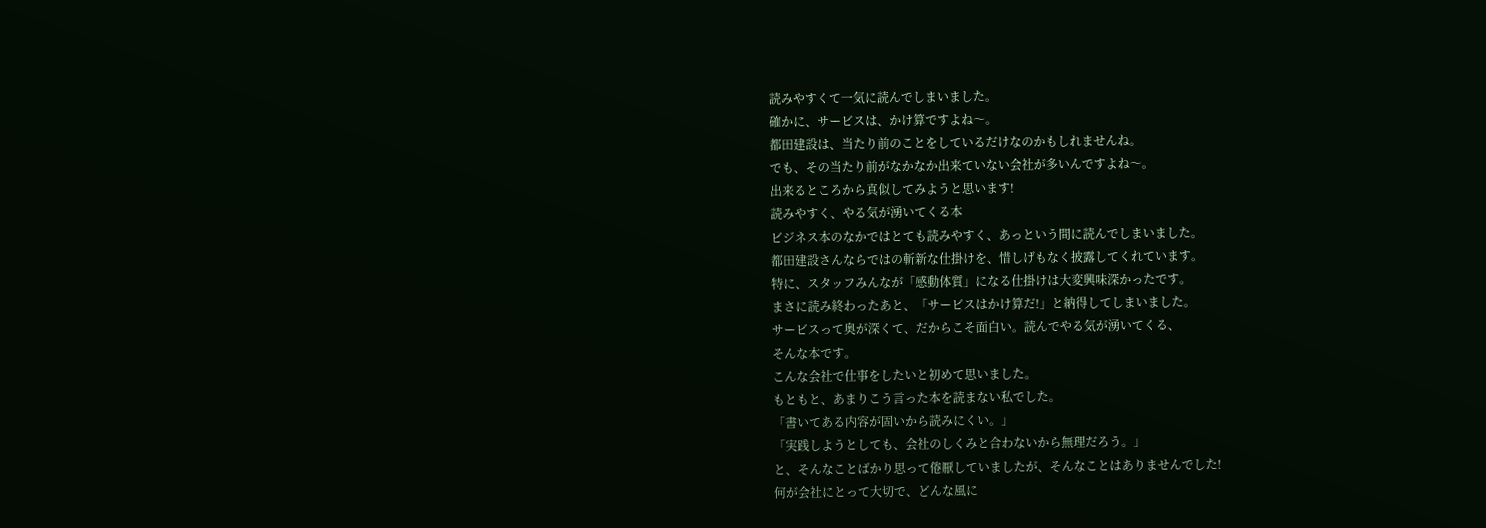読みやすくて一気に読んでしまいました。
確かに、サービスは、かけ算ですよね〜。
都田建設は、当たり前のことをしているだけなのかもしれませんね。
でも、その当たり前がなかなか出来ていない会社が多いんですよね〜。
出来るところから真似してみようと思います!
読みやすく、やる気が湧いてくる本
ビジネス本のなかではとても読みやすく、あっという間に読んでしまいました。
都田建設さんならではの斬新な仕掛けを、惜しげもなく披露してくれています。
特に、スタッフみんなが「感動体質」になる仕掛けは大変興味深かったです。
まさに読み終わったあと、「サービスはかけ算だ!」と納得してしまいました。
サービスって奥が深くて、だからこそ面白い。読んでやる気が湧いてくる、
そんな本です。
こんな会社で仕事をしたいと初めて思いました。
もともと、あまりこう言った本を読まない私でした。
「書いてある内容が固いから読みにくい。」
「実践しようとしても、会社のしくみと合わないから無理だろう。」
と、そんなことばかり思って倦厭していましたが、そんなことはありませんでした!
何が会社にとって大切で、どんな風に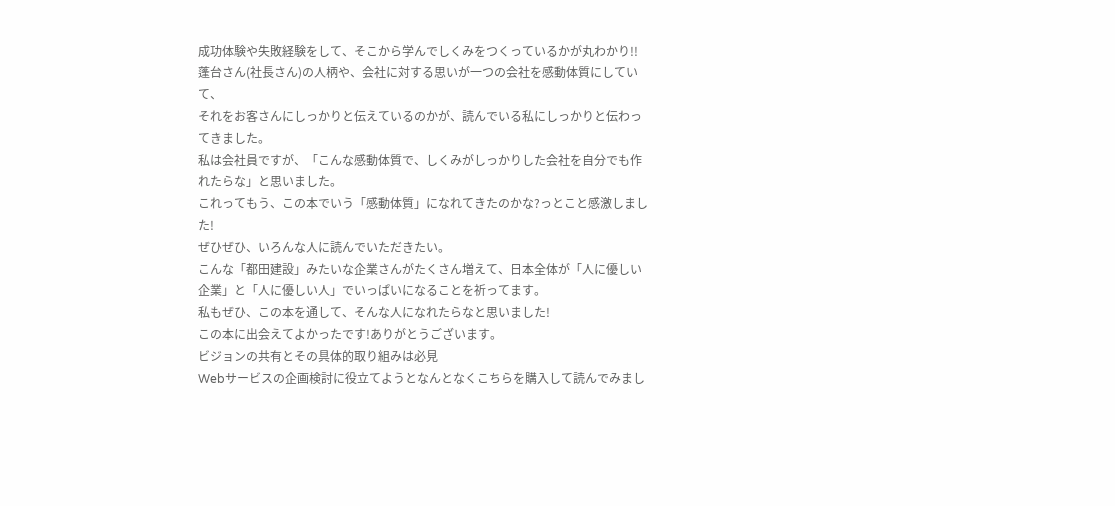成功体験や失敗経験をして、そこから学んでしくみをつくっているかが丸わかり!!
蓬台さん(社長さん)の人柄や、会社に対する思いが一つの会社を感動体質にしていて、
それをお客さんにしっかりと伝えているのかが、読んでいる私にしっかりと伝わってきました。
私は会社員ですが、「こんな感動体質で、しくみがしっかりした会社を自分でも作れたらな」と思いました。
これってもう、この本でいう「感動体質」になれてきたのかな?っとこと感激しました!
ぜひぜひ、いろんな人に読んでいただきたい。
こんな「都田建設」みたいな企業さんがたくさん増えて、日本全体が「人に優しい企業」と「人に優しい人」でいっぱいになることを祈ってます。
私もぜひ、この本を通して、そんな人になれたらなと思いました!
この本に出会えてよかったです!ありがとうございます。
ビジョンの共有とその具体的取り組みは必見
Webサービスの企画検討に役立てようとなんとなくこちらを購入して読んでみまし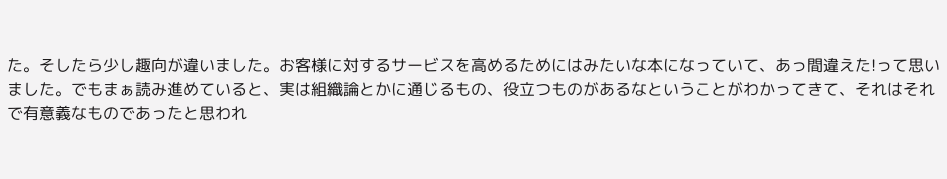た。そしたら少し趣向が違いました。お客様に対するサービスを高めるためにはみたいな本になっていて、あっ間違えた!って思いました。でもまぁ読み進めていると、実は組織論とかに通じるもの、役立つものがあるなということがわかってきて、それはそれで有意義なものであったと思われ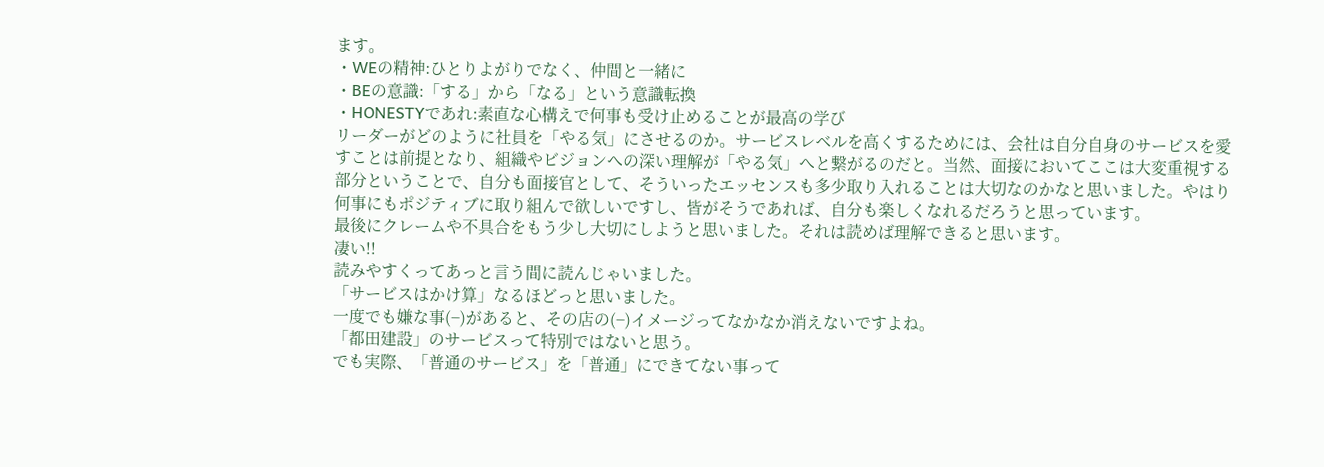ます。
・WEの精神:ひとりよがりでなく、仲間と一緒に
・BEの意識:「する」から「なる」という意識転換
・HONESTYであれ:素直な心構えで何事も受け止めることが最高の学び
リーダーがどのように社員を「やる気」にさせるのか。サービスレベルを高くするためには、会社は自分自身のサービスを愛すことは前提となり、組織やビジョンへの深い理解が「やる気」へと繋がるのだと。当然、面接においてここは大変重視する部分ということで、自分も面接官として、そういったエッセンスも多少取り入れることは大切なのかなと思いました。やはり何事にもポジティブに取り組んで欲しいですし、皆がそうであれば、自分も楽しくなれるだろうと思っています。
最後にクレームや不具合をもう少し大切にしようと思いました。それは読めば理解できると思います。
凄い!!
読みやすくってあっと言う間に読んじゃいました。
「サービスはかけ算」なるほどっと思いました。
一度でも嫌な事(−)があると、その店の(−)イメージってなかなか消えないですよね。
「都田建設」のサービスって特別ではないと思う。
でも実際、「普通のサービス」を「普通」にできてない事って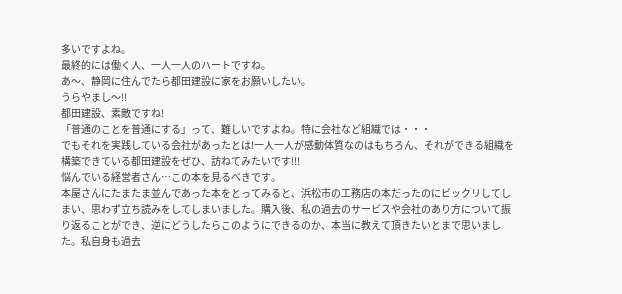多いですよね。
最終的には働く人、一人一人のハートですね。
あ〜、静岡に住んでたら都田建設に家をお願いしたい。
うらやまし〜!!
都田建設、素敵ですね!
「普通のことを普通にする」って、難しいですよね。特に会社など組織では・・・
でもそれを実践している会社があったとは!一人一人が感動体質なのはもちろん、それができる組織を構築できている都田建設をぜひ、訪ねてみたいです!!!
悩んでいる経営者さん…この本を見るべきです。
本屋さんにたまたま並んであった本をとってみると、浜松市の工務店の本だったのにビックリしてしまい、思わず立ち読みをしてしまいました。購入後、私の過去のサービスや会社のあり方について振り返ることができ、逆にどうしたらこのようにできるのか、本当に教えて頂きたいとまで思いました。私自身も過去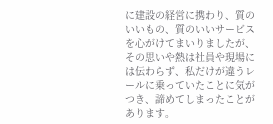に建設の経営に携わり、質のいいもの、質のいいサービスを心がけてまいりましたが、その思いや熱は社員や現場には伝わらず、私だけが違うレールに乗っていたことに気がつき、諦めてしまったことがあります。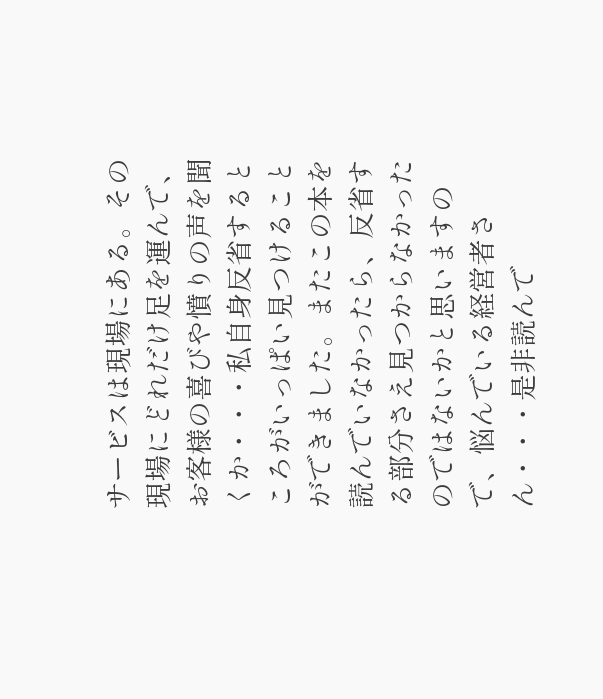サービスは現場にある。その現場にどれだけ足を運んで、お客様の喜びや憤りの声を聞くか・・・私自身反省するところがいっぱい見つけることができました。またこの本を読んでいなかったら、反省する部分さえ見つからなかったのではないかと思いますので、悩んでいる経営者さん・・・是非読んで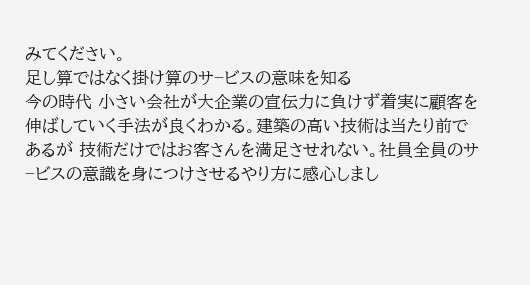みてください。
足し算ではなく掛け算のサ−ビスの意味を知る
今の時代 小さい会社が大企業の宣伝力に負けず着実に顧客を伸ばしていく手法が良くわかる。建築の高い技術は当たり前であるが 技術だけではお客さんを満足させれない。社員全員のサ−ビスの意識を身につけさせるやり方に感心しまし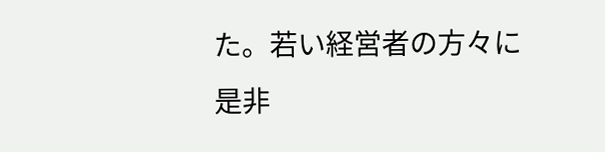た。若い経営者の方々に是非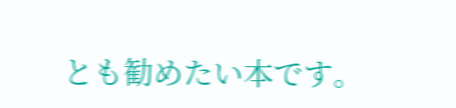とも勧めたい本です。